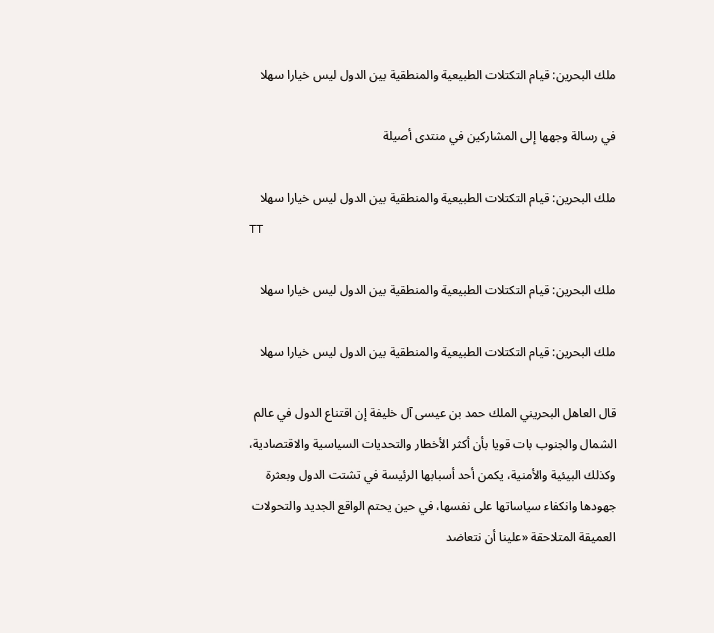ملك البحرين: قيام التكتلات الطبيعية والمنطقية بين الدول ليس خيارا سهلا

في رسالة وجهها إلى المشاركين في منتدى أصيلة

ملك البحرين: قيام التكتلات الطبيعية والمنطقية بين الدول ليس خيارا سهلا
TT

ملك البحرين: قيام التكتلات الطبيعية والمنطقية بين الدول ليس خيارا سهلا

ملك البحرين: قيام التكتلات الطبيعية والمنطقية بين الدول ليس خيارا سهلا

قال العاهل البحريني الملك حمد بن عيسى آل خليفة إن اقتناع الدول في عالم الشمال والجنوب بات قويا بأن أكثر الأخطار والتحديات السياسية والاقتصادية، وكذلك البيئية والأمنية، يكمن أحد أسبابها الرئيسة في تشتت الدول وبعثرة جهودها وانكفاء سياساتها على نفسها، في حين يحتم الواقع الجديد والتحولات العميقة المتلاحقة «علينا أن نتعاضد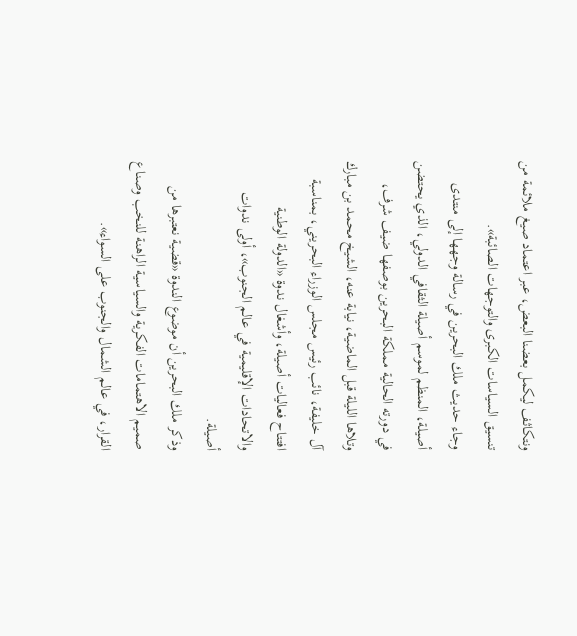ونتكاثف ليكمل بعضنا البعض، عبر اعتماد صيغ ملائمة من تنسيق السياسات الكبرى والتوجهات الصائبة».
وجاء حديث ملك البحرين في رسالة وجهها إلى منتدى أصيلة، المنظم لموسم أصيلة الثقافي الدولي، الذي يحتضن في دورته الحالية مملكة البحرين بوصفها ضيف شرف، وتلاها الليلة قبل الماضية، نيابة عنه، الشيخ محمد بن مبارك آل خليفة، نائب رئيس مجلس الوزراء البحريني، بمناسبة افتتاح فعاليات أصيلة، وأشغال ندوة «الدولة الوطنية والاتحادات الإقليمية في عالم الجنوب»، أولى ندوات أصيلة.
وذكر ملك البحرين أن موضوع الندوة «قضية نعتبرها من صميم الاهتمامات الفكرية والسياسية الراهنة للنخب وصناع القرار، في عالم الشمال والجنوب على السواء».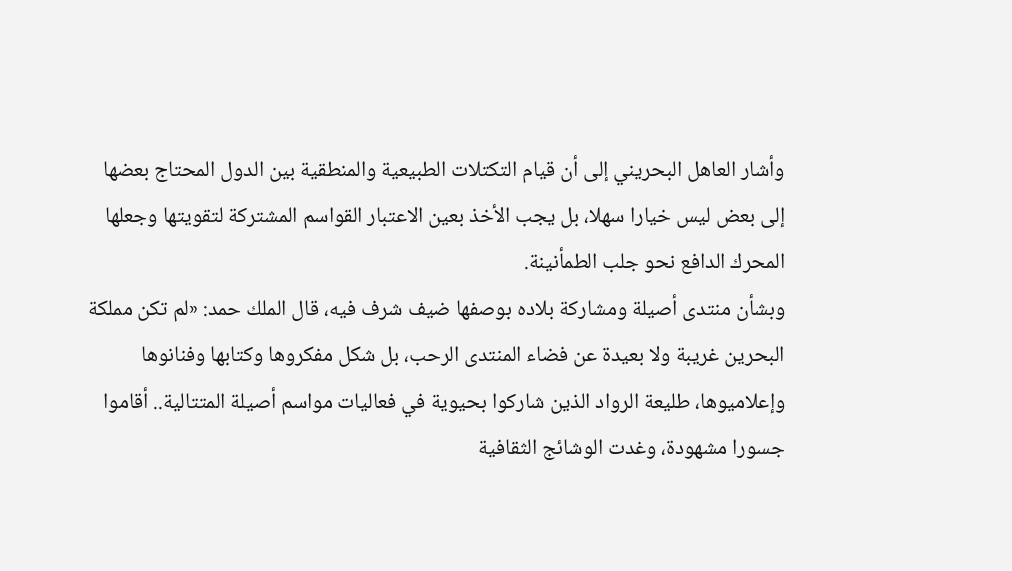وأشار العاهل البحريني إلى أن قيام التكتلات الطبيعية والمنطقية بين الدول المحتاج بعضها إلى بعض ليس خيارا سهلا، بل يجب الأخذ بعين الاعتبار القواسم المشتركة لتقويتها وجعلها المحرك الدافع نحو جلب الطمأنينة.
وبشأن منتدى أصيلة ومشاركة بلاده بوصفها ضيف شرف فيه، قال الملك حمد: «لم تكن مملكة البحرين غريبة ولا بعيدة عن فضاء المنتدى الرحب، بل شكل مفكروها وكتابها وفنانوها وإعلاميوها، طليعة الرواد الذين شاركوا بحيوية في فعاليات مواسم أصيلة المتتالية.. أقاموا جسورا مشهودة، وغدت الوشائج الثقافية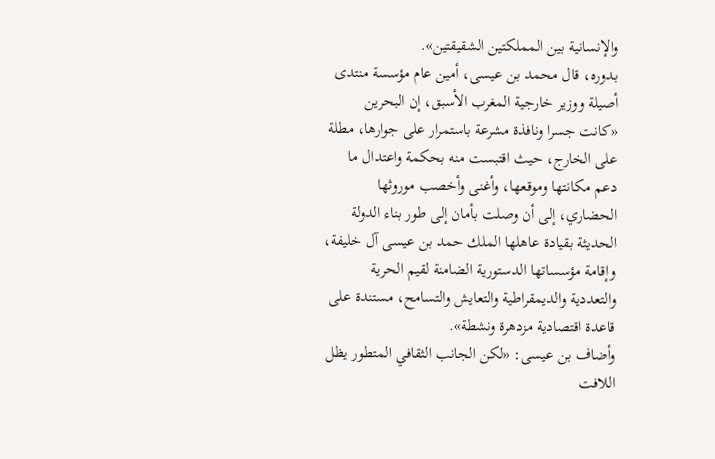والإنسانية بين المملكتين الشقيقتين».
بدوره، قال محمد بن عيسى، أمين عام مؤسسة منتدى أصيلة ووزير خارجية المغرب الأسبق، إن البحرين «كانت جسرا ونافذة مشرعة باستمرار على جوارها، مطلة على الخارج، حيث اقتبست منه بحكمة واعتدال ما دعم مكانتها وموقعها، وأغنى وأخصب موروثها الحضاري، إلى أن وصلت بأمان إلى طور بناء الدولة الحديثة بقيادة عاهلها الملك حمد بن عيسى آل خليفة، وإقامة مؤسساتها الدستورية الضامنة لقيم الحرية والتعددية والديمقراطية والتعايش والتسامح، مستندة على قاعدة اقتصادية مزدهرة ونشطة».
وأضاف بن عيسى: «لكن الجانب الثقافي المتطور يظل اللافت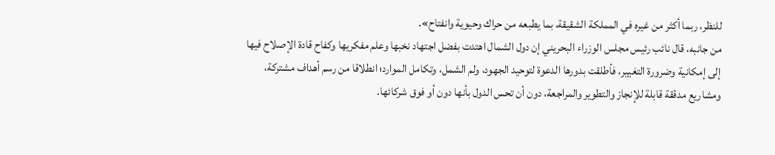للنظر، ربما أكثر من غيره في المملكة الشقيقة، بما يطبعه من حراك وحيوية وانفتاح».
من جانبه، قال نائب رئيس مجلس الوزراء البحريني إن دول الشمال اهتدت بفضل اجتهاد نخبها وعلم مفكريها وكفاح قادة الإصلاح فيها إلى إمكانية وضرورة التغيير، فأطلقت بدورها الدعوة لتوحيد الجهود، ولم الشمل، وتكامل الموارد؛ انطلاقا من رسم أهداف مشتركة، ومشاريع مدققة قابلة للإنجاز والتطوير والمراجعة، دون أن تحس الدول بأنها دون أو فوق شركائها.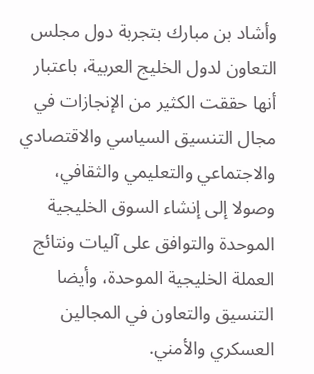وأشاد بن مبارك بتجربة دول مجلس التعاون لدول الخليج العربية، باعتبار أنها حققت الكثير من الإنجازات في مجال التنسيق السياسي والاقتصادي والاجتماعي والتعليمي والثقافي، وصولا إلى إنشاء السوق الخليجية الموحدة والتوافق على آليات ونتائج العملة الخليجية الموحدة، وأيضا التنسيق والتعاون في المجالين العسكري والأمني.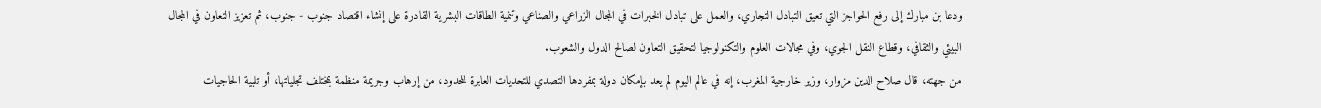ودعا بن مبارك إلى رفع الحواجز التي تعيق التبادل التجاري، والعمل على تبادل الخبرات في المجال الزراعي والصناعي وتنمية الطاقات البشرية القادرة على إنشاء اقتصاد جنوب - جنوب، ثم تعزيز التعاون في المجال البيئي والثقافي، وقطاع النقل الجوي، وفي مجالات العلوم والتكنولوجيا لتحقيق التعاون لصالح الدول والشعوب.
من جهته، قال صلاح الدين مزوار، وزير خارجية المغرب، إنه في عالم اليوم لم يعد بإمكان دولة بمفردها التصدي للتحديات العابرة للحدود، من إرهاب وجريمة منظمة بمختلف تجلياتها، أو تلبية الحاجيات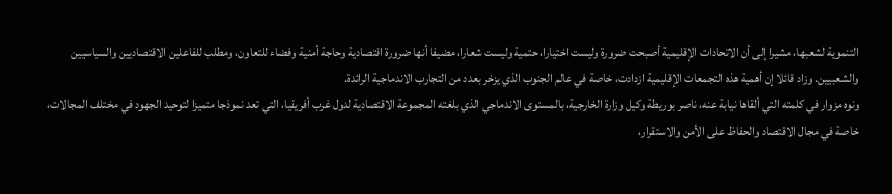التنموية لشعبها، مشيرا إلى أن الاتحادات الإقليمية أصبحت ضرورة وليست اختيارا، حتمية وليست شعارا، مضيفا أنها ضرورة اقتصادية وحاجة أمنية وفضاء للتعاون، ومطلب للفاعلين الاقتصاديين والسياسيين والشعبيين. وزاد قائلا إن أهمية هذه التجمعات الإقليمية ازدادت، خاصة في عالم الجنوب الذي يزخر بعدد من التجارب الاندماجية الرائدة.
ونوه مزوار في كلمته التي ألقاها نيابة عنه، ناصر بوريطة وكيل وزارة الخارجية، بالمستوى الاندماجي الذي بلغته المجموعة الاقتصادية لدول غرب أفريقيا، التي تعد نموذجا متميزا لتوحيد الجهود في مختلف المجالات، خاصة في مجال الاقتصاد والحفاظ على الأمن والاستقرار،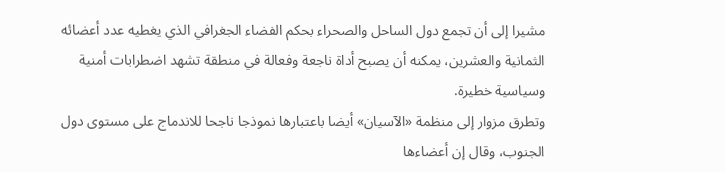مشيرا إلى أن تجمع دول الساحل والصحراء بحكم الفضاء الجغرافي الذي يغطيه عدد أعضائه الثمانية والعشرين، يمكنه أن يصبح أداة ناجعة وفعالة في منطقة تشهد اضطرابات أمنية وسياسية خطيرة.
وتطرق مزوار إلى منظمة «الآسيان» أيضا باعتبارها نموذجا ناجحا للاندماج على مستوى دول الجنوب، وقال إن أعضاءها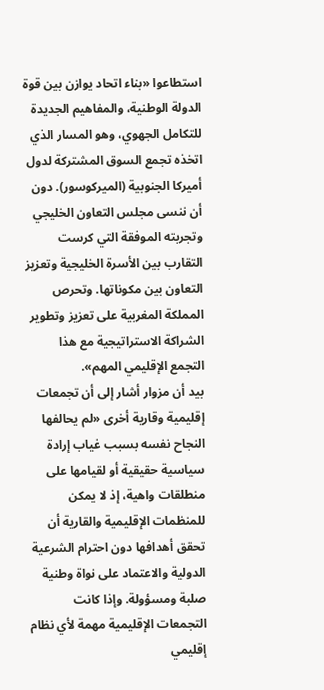استطاعوا «بناء اتحاد يوازن بين قوة الدولة الوطنية، والمفاهيم الجديدة للتكامل الجهوي، وهو المسار الذي اتخذه تجمع السوق المشتركة لدول أميركا الجنوبية (الميركوسور). دون أن ننسى مجلس التعاون الخليجي وتجربته الموفقة التي كرست التقارب بين الأسرة الخليجية وتعزيز التعاون بين مكوناتها. وتحرص المملكة المغربية على تعزيز وتطوير الشراكة الاستراتيجية مع هذا التجمع الإقليمي المهم».
بيد أن مزوار أشار إلى أن تجمعات إقليمية وقارية أخرى «لم يحالفها النجاح نفسه بسبب غياب إرادة سياسية حقيقية أو لقيامها على منطلقات واهية، إذ لا يمكن للمنظمات الإقليمية والقارية أن تحقق أهدافها دون احترام الشرعية الدولية والاعتماد على نواة وطنية صلبة ومسؤولة. وإذا كانت التجمعات الإقليمية مهمة لأي نظام إقليمي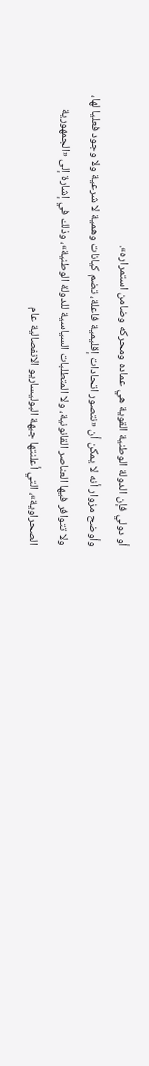أو دولي فإن الدولة الوطنية القوية هي عماده ومحركه وضامن استمراره».
وأوضح مزوار أنه لا يمكن أن «نتصور اتحادات إقليمية فاعلة، تضم كيانات وهمية لا شرعية ولا وجود فعليا لها، ولا تتوافر فيها العناصر القانونية، ولا المتطلبات السياسية للدولة الوطنية»، وذلك في إشارة إلى «الجمهورية الصحراوية»، التي أعلنتها جبهة البوليساريو الانفصالية عام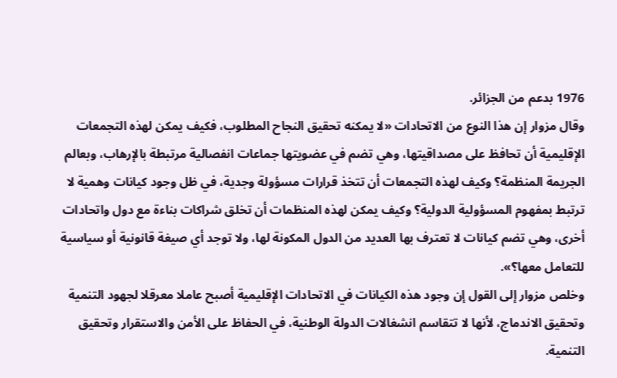1976 بدعم من الجزائر.
وقال مزوار إن هذا النوع من الاتحادات «لا يمكنه تحقيق النجاح المطلوب، فكيف يمكن لهذه التجمعات الإقليمية أن تحافظ على مصداقيتها، وهي تضم في عضويتها جماعات انفصالية مرتبطة بالإرهاب، وبعالم الجريمة المنظمة؟ وكيف لهذه التجمعات أن تتخذ قرارات مسؤولة وجدية، في ظل وجود كيانات وهمية لا ترتبط بمفهوم المسؤولية الدولية؟ وكيف يمكن لهذه المنظمات أن تخلق شراكات بناءة مع دول واتحادات أخرى، وهي تضم كيانات لا تعترف بها العديد من الدول المكونة لها، ولا توجد أي صيغة قانونية أو سياسية للتعامل معها؟».
وخلص مزوار إلى القول إن وجود هذه الكيانات في الاتحادات الإقليمية أصبح عاملا معرقلا لجهود التنمية وتحقيق الاندماج، لأنها لا تتقاسم انشغالات الدولة الوطنية، في الحفاظ على الأمن والاستقرار وتحقيق التنمية.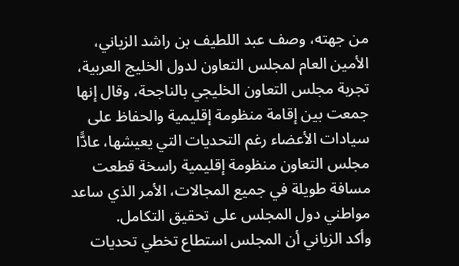من جهته، وصف عبد اللطيف بن راشد الزياني، الأمين العام لمجلس التعاون لدول الخليج العربية، تجربة مجلس التعاون الخليجي بالناجحة، وقال إنها جمعت بين إقامة منظومة إقليمية والحفاظ على سيادات الأعضاء رغم التحديات التي يعيشها، عادًّا مجلس التعاون منظومة إقليمية راسخة قطعت مسافة طويلة في جميع المجالات، الأمر الذي ساعد مواطني دول المجلس على تحقيق التكامل.
وأكد الزياني أن المجلس استطاع تخطي تحديات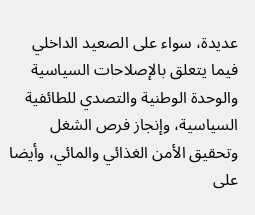عديدة، سواء على الصعيد الداخلي فيما يتعلق بالإصلاحات السياسية والوحدة الوطنية والتصدي للطائفية السياسية، وإنجاز فرص الشغل وتحقيق الأمن الغذائي والمائي، وأيضا على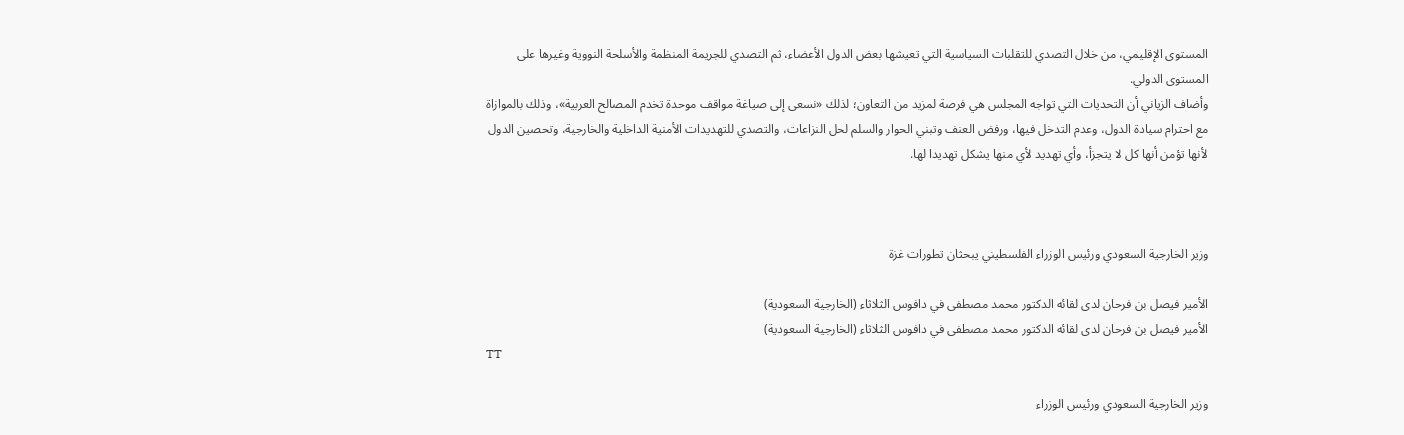المستوى الإقليمي، من خلال التصدي للتقلبات السياسية التي تعيشها بعض الدول الأعضاء، ثم التصدي للجريمة المنظمة والأسلحة النووية وغيرها على المستوى الدولي.
وأضاف الزياني أن التحديات التي تواجه المجلس هي فرصة لمزيد من التعاون؛ لذلك «نسعى إلى صياغة مواقف موحدة تخدم المصالح العربية»، وذلك بالموازاة مع احترام سيادة الدول، وعدم التدخل فيها، ورفض العنف وتبني الحوار والسلم لحل النزاعات، والتصدي للتهديدات الأمنية الداخلية والخارجية، وتحصين الدول لأنها تؤمن أنها كل لا يتجزأ، وأي تهديد لأي منها يشكل تهديدا لها.



وزير الخارجية السعودي ورئيس الوزراء الفلسطيني يبحثان تطورات غزة

الأمير فيصل بن فرحان لدى لقائه الدكتور محمد مصطفى في دافوس الثلاثاء (الخارجية السعودية)
الأمير فيصل بن فرحان لدى لقائه الدكتور محمد مصطفى في دافوس الثلاثاء (الخارجية السعودية)
TT

وزير الخارجية السعودي ورئيس الوزراء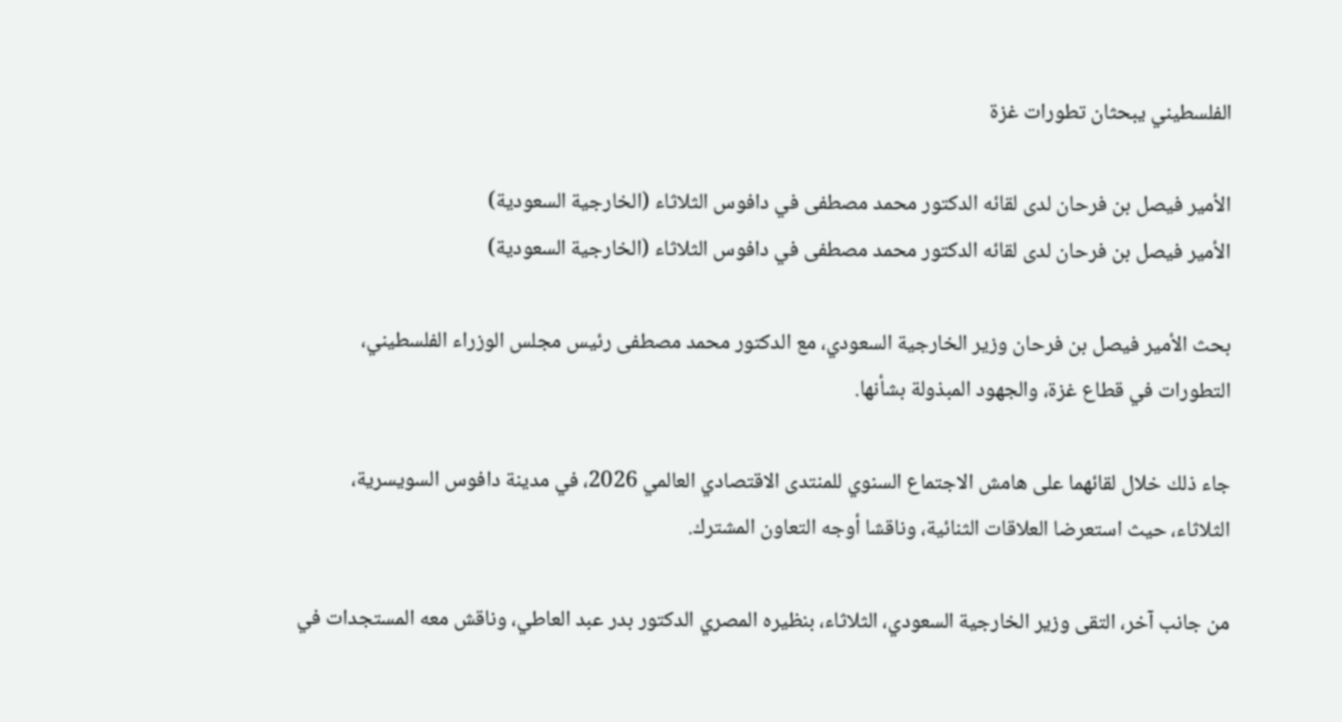الفلسطيني يبحثان تطورات غزة

الأمير فيصل بن فرحان لدى لقائه الدكتور محمد مصطفى في دافوس الثلاثاء (الخارجية السعودية)
الأمير فيصل بن فرحان لدى لقائه الدكتور محمد مصطفى في دافوس الثلاثاء (الخارجية السعودية)

بحث الأمير فيصل بن فرحان وزير الخارجية السعودي، مع الدكتور محمد مصطفى رئيس مجلس الوزراء الفلسطيني، التطورات في قطاع غزة، والجهود المبذولة بشأنها.

جاء ذلك خلال لقائهما على هامش الاجتماع السنوي للمنتدى الاقتصادي العالمي 2026، في مدينة دافوس السويسرية، الثلاثاء، حيث استعرضا العلاقات الثنائية، وناقشا أوجه التعاون المشترك.

من جانب آخر، التقى وزير الخارجية السعودي، الثلاثاء، بنظيره المصري الدكتور بدر عبد العاطي، وناقش معه المستجدات في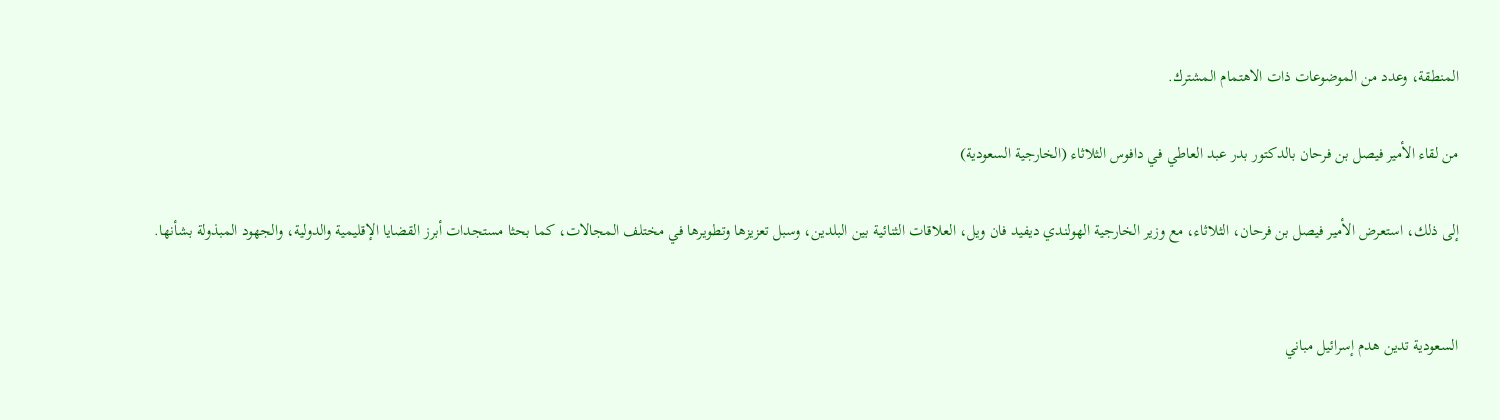المنطقة، وعدد من الموضوعات ذات الاهتمام المشترك.

من لقاء الأمير فيصل بن فرحان بالدكتور بدر عبد العاطي في دافوس الثلاثاء (الخارجية السعودية)

إلى ذلك، استعرض الأمير فيصل بن فرحان، الثلاثاء، مع وزير الخارجية الهولندي ديفيد فان ويل، العلاقات الثنائية بين البلدين، وسبل تعزيزها وتطويرها في مختلف المجالات، كما بحثا مستجدات أبرز القضايا الإقليمية والدولية، والجهود المبذولة بشأنها.


السعودية تدين هدم إسرائيل مباني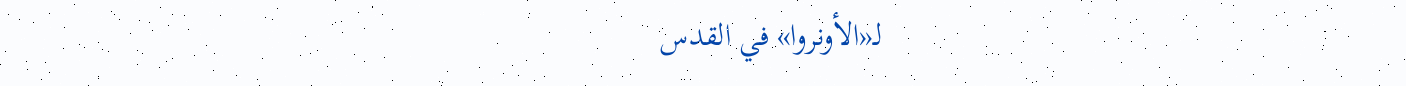لـ«الأونروا» في القدس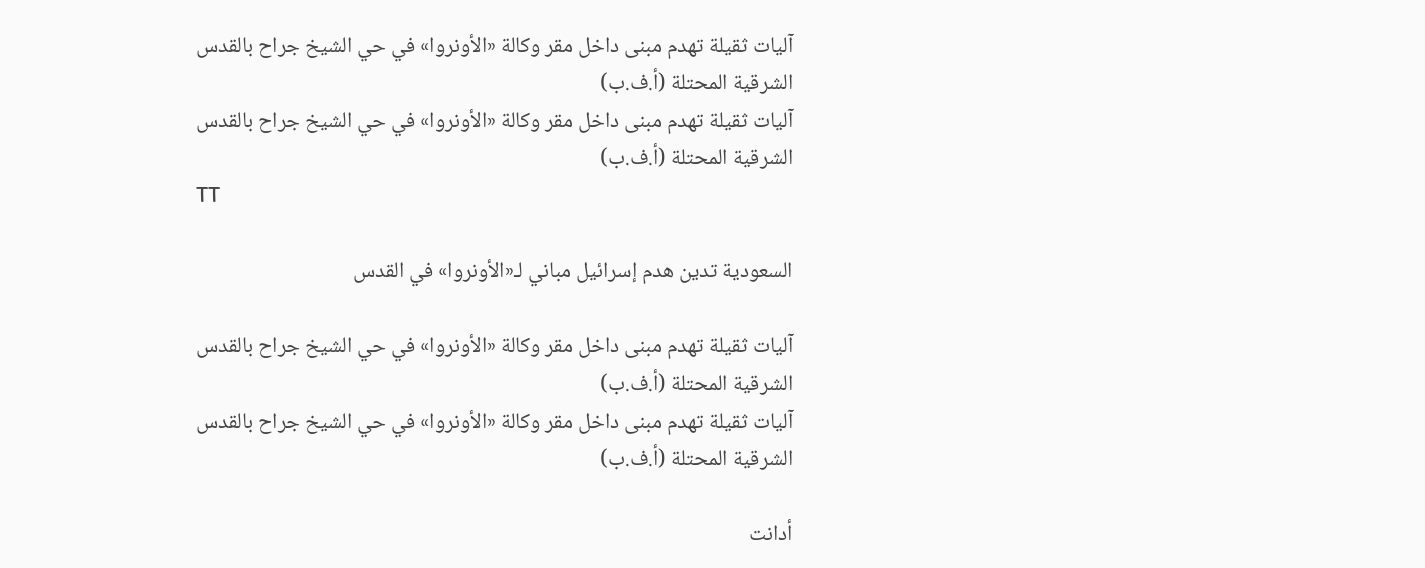آليات ثقيلة تهدم مبنى داخل مقر وكالة «الأونروا» في حي الشيخ جراح بالقدس الشرقية المحتلة (أ.ف.ب)
آليات ثقيلة تهدم مبنى داخل مقر وكالة «الأونروا» في حي الشيخ جراح بالقدس الشرقية المحتلة (أ.ف.ب)
TT

السعودية تدين هدم إسرائيل مباني لـ«الأونروا» في القدس

آليات ثقيلة تهدم مبنى داخل مقر وكالة «الأونروا» في حي الشيخ جراح بالقدس الشرقية المحتلة (أ.ف.ب)
آليات ثقيلة تهدم مبنى داخل مقر وكالة «الأونروا» في حي الشيخ جراح بالقدس الشرقية المحتلة (أ.ف.ب)

أدانت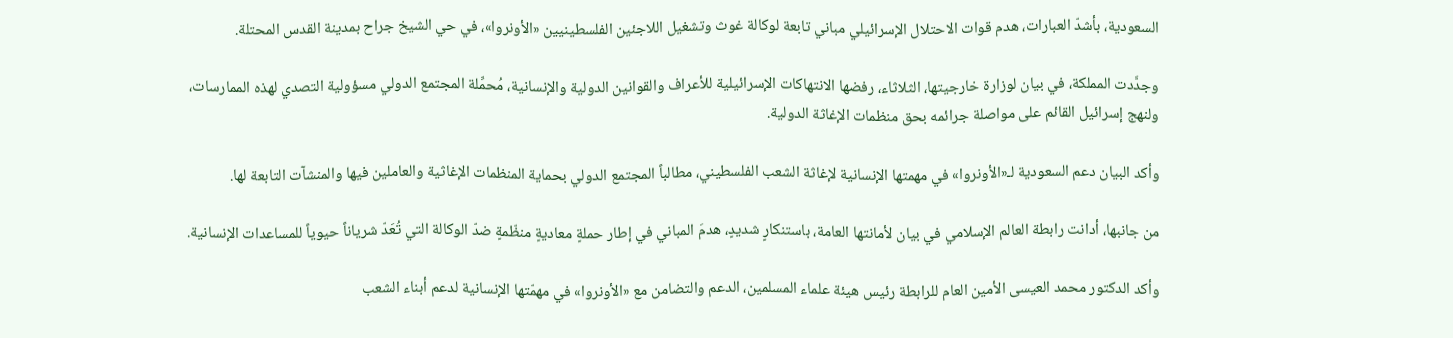السعودية، بأشدّ العبارات، هدم قوات الاحتلال الإسرائيلي مباني تابعة لوكالة غوث وتشغيل اللاجئين الفلسطينيين «الأونروا»، في حي الشيخ جراح بمدينة القدس المحتلة.

وجدَّدت المملكة، في بيان لوزارة خارجيتها، الثلاثاء، رفضها الانتهاكات الإسرائيلية للأعراف والقوانين الدولية والإنسانية، مُحمِّلة المجتمع الدولي مسؤولية التصدي لهذه الممارسات، ولنهج إسرائيل القائم على مواصلة جرائمه بحق منظمات الإغاثة الدولية.

وأكد البيان دعم السعودية لـ«الأونروا» في مهمتها الإنسانية لإغاثة الشعب الفلسطيني، مطالباً المجتمع الدولي بحماية المنظمات الإغاثية والعاملين فيها والمنشآت التابعة لها.

من جانبها، أدانت رابطة العالم الإسلامي في بيان لأمانتها العامة، باستنكارٍ شديدٍ، هدمَ المباني في إطار حملةٍ معاديةٍ منظّمةٍ ضدّ الوكالة التي تُعَدّ شرياناً حيوياً للمساعدات الإنسانية.

وأكد الدكتور محمد العيسى الأمين العام للرابطة رئيس هيئة علماء المسلمين، الدعم والتضامن مع «الأونروا» في مهمّتها الإنسانية لدعم أبناء الشعب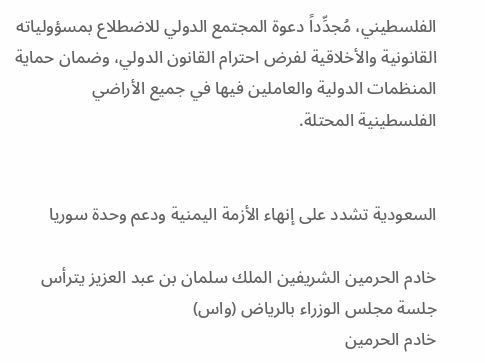الفلسطيني، مُجدِّداً دعوة المجتمع الدولي للاضطلاع بمسؤولياته القانونية والأخلاقية لفرض احترام القانون الدولي، وضمان حماية المنظمات الدولية والعاملين فيها في جميع الأراضي الفلسطينية المحتلة.


السعودية تشدد على إنهاء الأزمة اليمنية ودعم وحدة سوريا

خادم الحرمين الشريفين الملك سلمان بن عبد العزيز يترأس جلسة مجلس الوزراء بالرياض (واس)
خادم الحرمين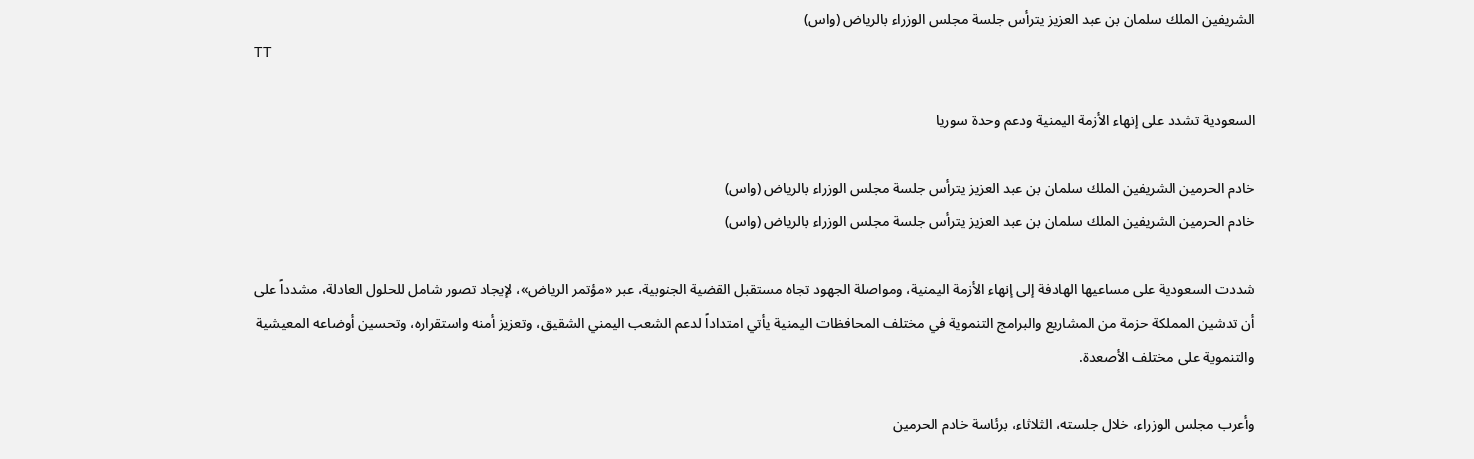الشريفين الملك سلمان بن عبد العزيز يترأس جلسة مجلس الوزراء بالرياض (واس)
TT

السعودية تشدد على إنهاء الأزمة اليمنية ودعم وحدة سوريا

خادم الحرمين الشريفين الملك سلمان بن عبد العزيز يترأس جلسة مجلس الوزراء بالرياض (واس)
خادم الحرمين الشريفين الملك سلمان بن عبد العزيز يترأس جلسة مجلس الوزراء بالرياض (واس)

شددت السعودية على مساعيها الهادفة إلى إنهاء الأزمة اليمنية، ومواصلة الجهود تجاه مستقبل القضية الجنوبية، عبر «مؤتمر الرياض»، لإيجاد تصور شامل للحلول العادلة، مشدداً على أن تدشين المملكة حزمة من المشاريع والبرامج التنموية في مختلف المحافظات اليمنية يأتي امتداداً لدعم الشعب اليمني الشقيق، وتعزيز أمنه واستقراره، وتحسين أوضاعه المعيشية والتنموية على مختلف الأصعدة.

وأعرب مجلس الوزراء، خلال جلسته، الثلاثاء، برئاسة خادم الحرمين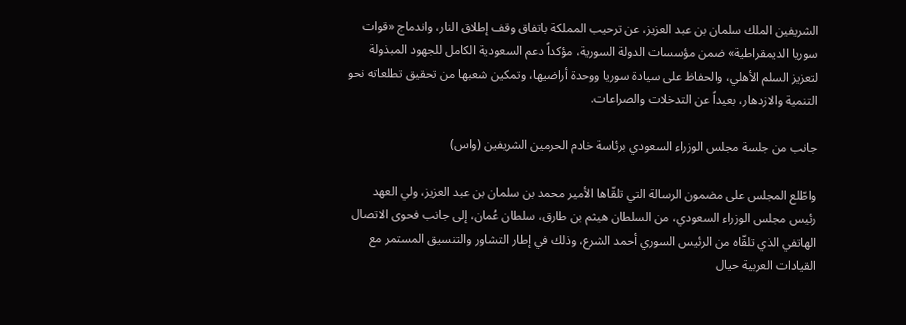الشريفين الملك سلمان بن عبد العزيز، عن ترحيب المملكة باتفاق وقف إطلاق النار، واندماج «قوات سوريا الديمقراطية» ضمن مؤسسات الدولة السورية، مؤكداً دعم السعودية الكامل للجهود المبذولة لتعزيز السلم الأهلي، والحفاظ على سيادة سوريا ووحدة أراضيها، وتمكين شعبها من تحقيق تطلعاته نحو التنمية والازدهار، بعيداً عن التدخلات والصراعات.

جانب من جلسة مجلس الوزراء السعودي برئاسة خادم الحرمين الشريفين (واس)

واطّلع المجلس على مضمون الرسالة التي تلقّاها الأمير محمد بن سلمان بن عبد العزيز، ولي العهد رئيس مجلس الوزراء السعودي، من السلطان هيثم بن طارق، سلطان عُمان، إلى جانب فحوى الاتصال الهاتفي الذي تلقّاه من الرئيس السوري أحمد الشرع، وذلك في إطار التشاور والتنسيق المستمر مع القيادات العربية حيال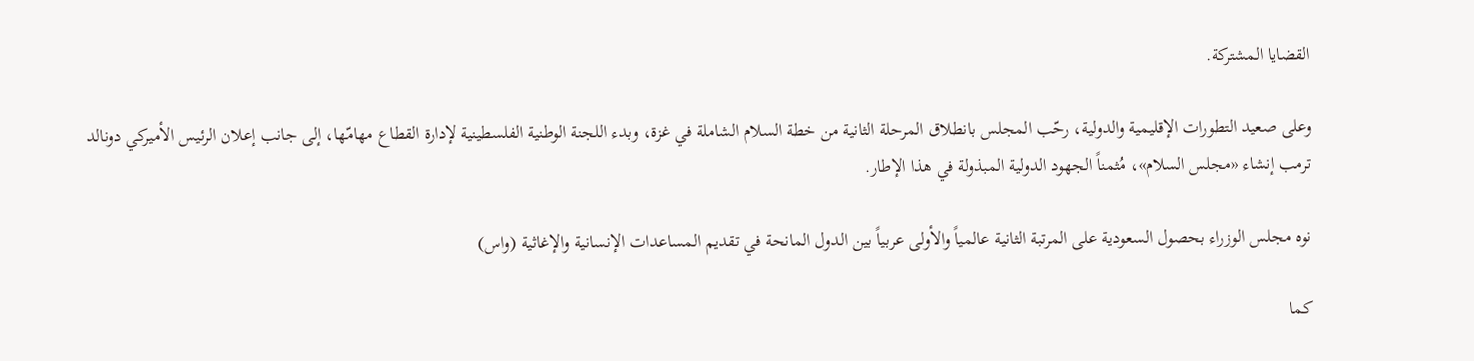القضايا المشتركة.

وعلى صعيد التطورات الإقليمية والدولية، رحّب المجلس بانطلاق المرحلة الثانية من خطة السلام الشاملة في غزة، وبدء اللجنة الوطنية الفلسطينية لإدارة القطاع مهامّها، إلى جانب إعلان الرئيس الأميركي دونالد ترمب إنشاء «مجلس السلام»، مُثمناً الجهود الدولية المبذولة في هذا الإطار.

نوه مجلس الوزراء بحصول السعودية على المرتبة الثانية عالمياً والأولى عربياً بين الدول المانحة في تقديم المساعدات الإنسانية والإغاثية (واس)

كما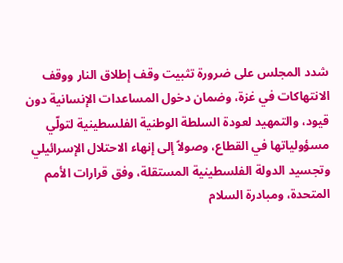شدد المجلس على ضرورة تثبيت وقف إطلاق النار ووقف الانتهاكات في غزة، وضمان دخول المساعدات الإنسانية دون قيود، والتمهيد لعودة السلطة الوطنية الفلسطينية لتولّي مسؤولياتها في القطاع، وصولاً إلى إنهاء الاحتلال الإسرائيلي وتجسيد الدولة الفلسطينية المستقلة، وفق قرارات الأمم المتحدة، ومبادرة السلام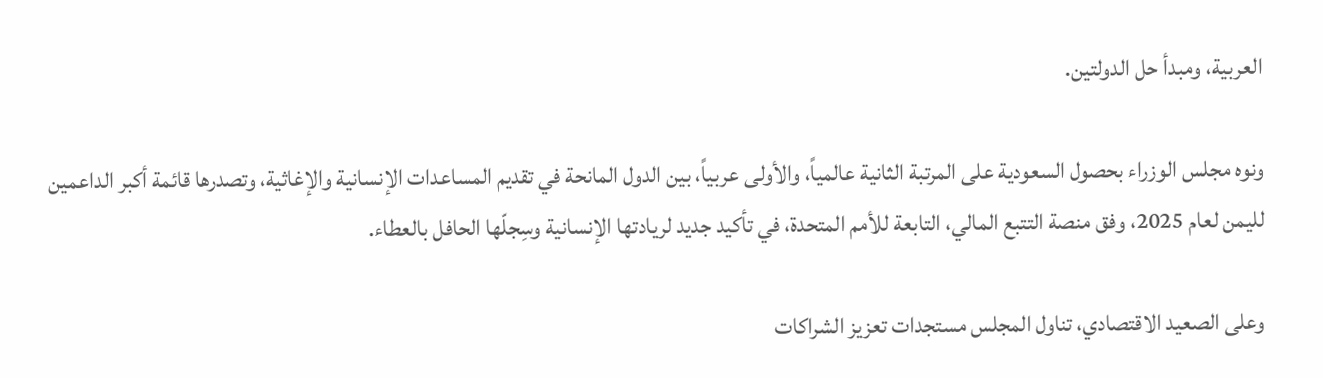العربية، ومبدأ حل الدولتين.

ونوه مجلس الوزراء بحصول السعودية على المرتبة الثانية عالمياً، والأولى عربياً، بين الدول المانحة في تقديم المساعدات الإنسانية والإغاثية، وتصدرها قائمة أكبر الداعمين لليمن لعام 2025، وفق منصة التتبع المالي، التابعة للأمم المتحدة، في تأكيد جديد لريادتها الإنسانية وسِجلّها الحافل بالعطاء.

وعلى الصعيد الاقتصادي، تناول المجلس مستجدات تعزيز الشراكات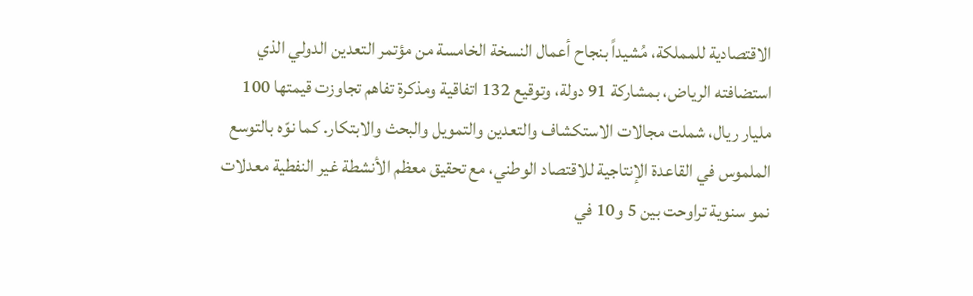الاقتصادية للمملكة، مُشيداً بنجاح أعمال النسخة الخامسة من مؤتمر التعدين الدولي الذي استضافته الرياض، بمشاركة 91 دولة، وتوقيع 132 اتفاقية ومذكرة تفاهم تجاوزت قيمتها 100 مليار ريال، شملت مجالات الاستكشاف والتعدين والتمويل والبحث والابتكار. كما نوّه بالتوسع الملموس في القاعدة الإنتاجية للاقتصاد الوطني، مع تحقيق معظم الأنشطة غير النفطية معدلات نمو سنوية تراوحت بين 5 و10 في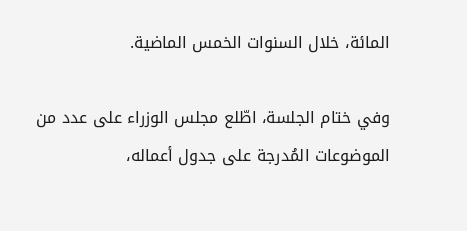المائة، خلال السنوات الخمس الماضية.

وفي ختام الجلسة، اطّلع مجلس الوزراء على عدد من الموضوعات المُدرجة على جدول أعماله،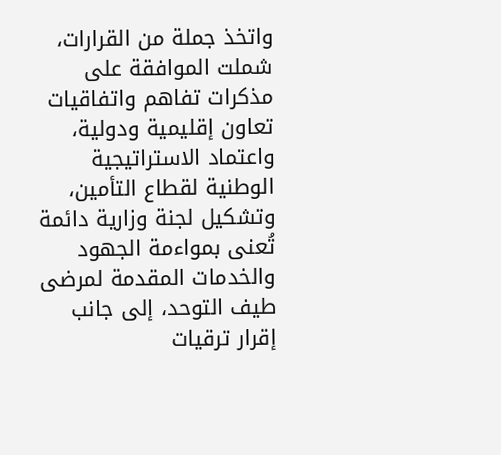واتخذ جملة من القرارات، شملت الموافقة على مذكرات تفاهم واتفاقيات تعاون إقليمية ودولية، واعتماد الاستراتيجية الوطنية لقطاع التأمين، وتشكيل لجنة وزارية دائمة تُعنى بمواءمة الجهود والخدمات المقدمة لمرضى طيف التوحد، إلى جانب إقرار ترقيات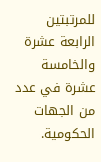للمرتبتين الرابعة عشرة والخامسة عشرة في عدد من الجهات الحكومية.